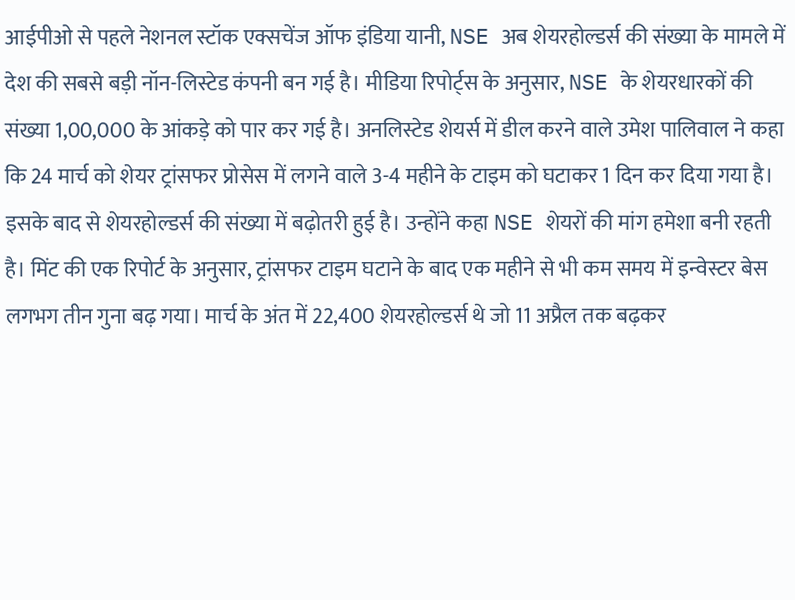आईपीओ से पहले नेशनल स्टॉक एक्सचेंज ऑफ इंडिया यानी, NSE अब शेयरहोल्डर्स की संख्या के मामले में देश की सबसे बड़ी नॉन-लिस्टेड कंपनी बन गई है। मीडिया रिपोर्ट्स के अनुसार, NSE के शेयरधारकों की संख्या 1,00,000 के आंकड़े को पार कर गई है। अनलिस्टेड शेयर्स में डील करने वाले उमेश पालिवाल ने कहा कि 24 मार्च को शेयर ट्रांसफर प्रोसेस में लगने वाले 3-4 महीने के टाइम को घटाकर 1 दिन कर दिया गया है। इसके बाद से शेयरहोल्डर्स की संख्या में बढ़ोतरी हुई है। उन्होंने कहा NSE शेयरों की मांग हमेशा बनी रहती है। मिंट की एक रिपोर्ट के अनुसार, ट्रांसफर टाइम घटाने के बाद एक महीने से भी कम समय में इन्वेस्टर बेस लगभग तीन गुना बढ़ गया। मार्च के अंत में 22,400 शेयरहोल्डर्स थे जो 11 अप्रैल तक बढ़कर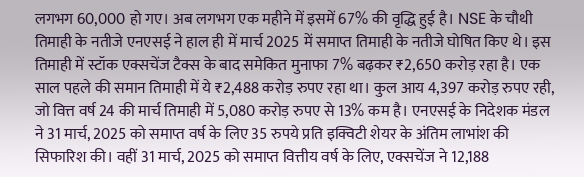लगभग 60,000 हो गए। अब लगभग एक महीने में इसमें 67% की वृद्धि हुई है। NSE के चौथी तिमाही के नतीजे एनएसई ने हाल ही में मार्च 2025 में समाप्त तिमाही के नतीजे घोषित किए थे। इस तिमाही में स्टॉक एक्सचेंज टैक्स के बाद समेकित मुनाफा 7% बढ़कर ₹2,650 करोड़ रहा है। एक साल पहले की समान तिमाही में ये ₹2,488 करोड़ रुपए रहा था। कुल आय 4,397 करोड़ रुपए रही, जो वित्त वर्ष 24 की मार्च तिमाही में 5,080 करोड़ रुपए से 13% कम है। एनएसई के निदेशक मंडल ने 31 मार्च, 2025 को समाप्त वर्ष के लिए 35 रुपये प्रति इक्विटी शेयर के अंतिम लाभांश की सिफारिश की। वहीं 31 मार्च, 2025 को समाप्त वित्तीय वर्ष के लिए, एक्सचेंज ने 12,188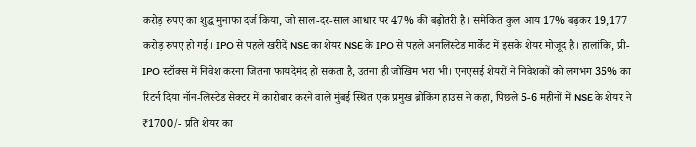करोड़ रुपए का शुद्ध मुनाफा दर्ज किया, जो साल-दर-साल आधार पर 47% की बढ़ोतरी है। समेकित कुल आय 17% बढ़कर 19,177 करोड़ रुपए हो गई। IPO से पहले खरीदें NSE का शेयर NSE के IPO से पहले अनलिस्टेड मार्केट में इसके शेयर मोजूद है। हालांकि, प्री-IPO स्टॉक्स में निवेश करना जितना फायदेमंद हो सकता है, उतना ही जोखिम भरा भी। एनएसई शेयरों ने निवेशकों को लगभग 35% का रिटर्न दिया नॉन-लिस्टेड सेक्टर में कारोबार करने वाले मुंबई स्थित एक प्रमुख ब्रोकिंग हाउस ने कहा, पिछले 5-6 महीनों में NSE के शेयर ने ₹1700/- प्रति शेयर का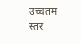उच्चतम स्तर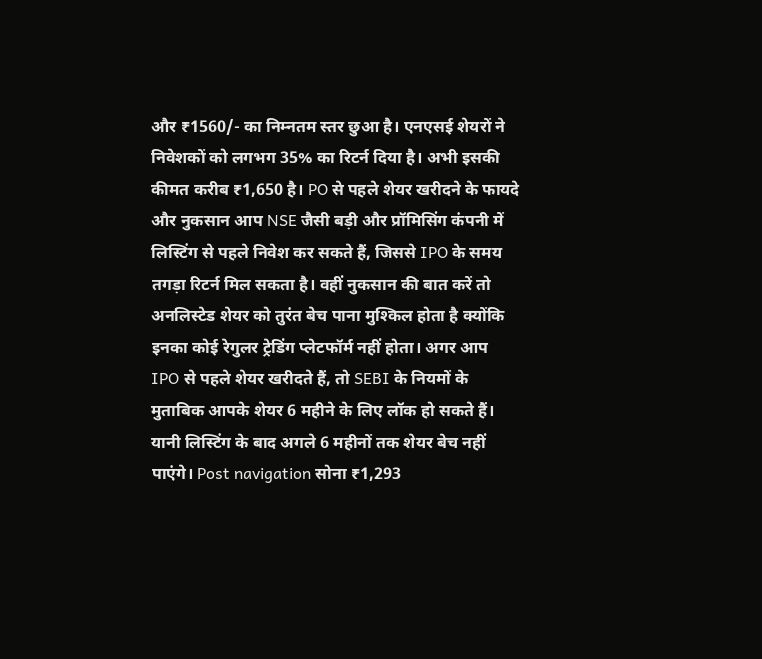और ₹1560/- का निम्नतम स्तर छुआ है। एनएसई शेयरों ने निवेशकों को लगभग 35% का रिटर्न दिया है। अभी इसकी कीमत करीब ₹1,650 है। PO से पहले शेयर खरीदने के फायदे और नुकसान आप NSE जैसी बड़ी और प्रॉमिसिंग कंपनी में लिस्टिंग से पहले निवेश कर सकते हैं, जिससे IPO के समय तगड़ा रिटर्न मिल सकता है। वहीं नुकसान की बात करें तो अनलिस्टेड शेयर को तुरंत बेच पाना मुश्किल होता है क्योंकि इनका कोई रेगुलर ट्रेडिंग प्लेटफॉर्म नहीं होता। अगर आप IPO से पहले शेयर खरीदते हैं, तो SEBI के नियमों के मुताबिक आपके शेयर 6 महीने के लिए लॉक हो सकते हैं। यानी लिस्टिंग के बाद अगले 6 महीनों तक शेयर बेच नहीं पाएंगे। Post navigation सोना ₹1,293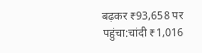बढ़कर ₹93,658 पर पहुंचा:चांदी ₹1,016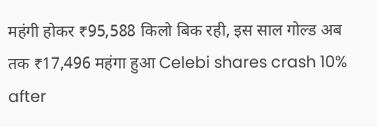महंगी होकर ₹95,588 किलो बिक रही, इस साल गोल्ड अब तक ₹17,496 महंगा हुआ Celebi shares crash 10% after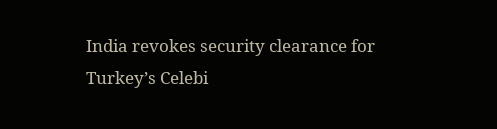India revokes security clearance for Turkey’s Celebi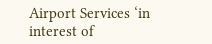Airport Services ‘in interest of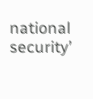national security’